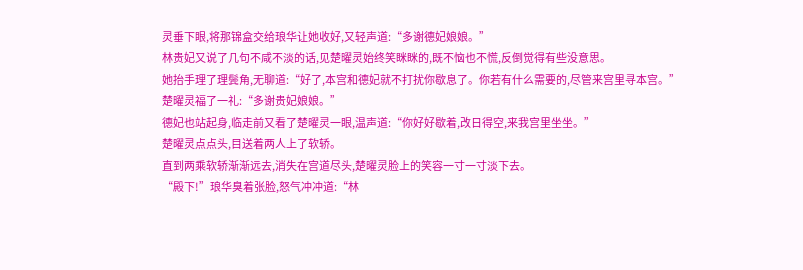灵垂下眼,将那锦盒交给琅华让她收好,又轻声道:“多谢德妃娘娘。”
林贵妃又说了几句不咸不淡的话,见楚曜灵始终笑眯眯的,既不恼也不慌,反倒觉得有些没意思。
她抬手理了理鬓角,无聊道:“好了,本宫和德妃就不打扰你歇息了。你若有什么需要的,尽管来宫里寻本宫。”
楚曜灵福了一礼:“多谢贵妃娘娘。”
德妃也站起身,临走前又看了楚曜灵一眼,温声道:“你好好歇着,改日得空,来我宫里坐坐。”
楚曜灵点点头,目送着两人上了软轿。
直到两乘软轿渐渐远去,消失在宫道尽头,楚曜灵脸上的笑容一寸一寸淡下去。
“殿下!”琅华臭着张脸,怒气冲冲道:“林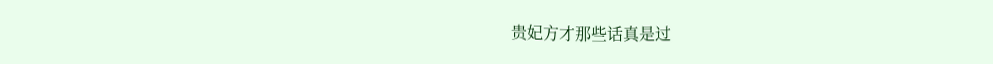贵妃方才那些话真是过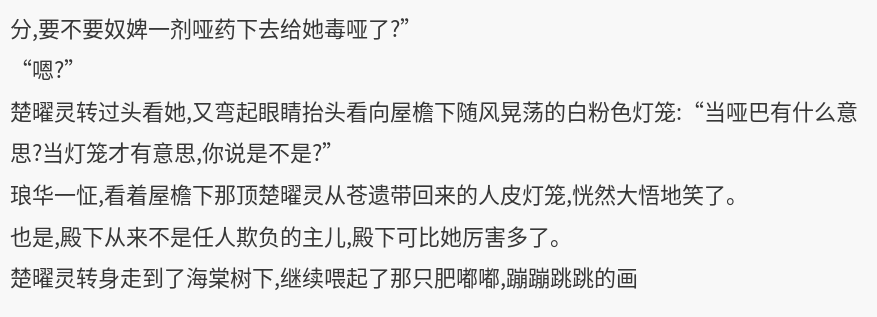分,要不要奴婢一剂哑药下去给她毒哑了?”
“嗯?”
楚曜灵转过头看她,又弯起眼睛抬头看向屋檐下随风晃荡的白粉色灯笼:“当哑巴有什么意思?当灯笼才有意思,你说是不是?”
琅华一怔,看着屋檐下那顶楚曜灵从苍遗带回来的人皮灯笼,恍然大悟地笑了。
也是,殿下从来不是任人欺负的主儿,殿下可比她厉害多了。
楚曜灵转身走到了海棠树下,继续喂起了那只肥嘟嘟,蹦蹦跳跳的画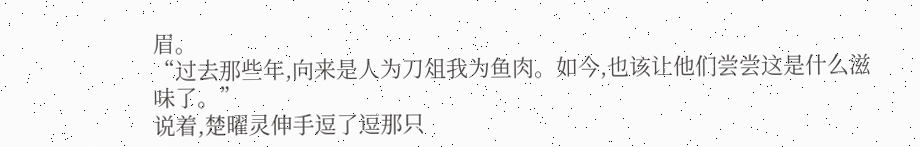眉。
“过去那些年,向来是人为刀俎我为鱼肉。如今,也该让他们尝尝这是什么滋味了。”
说着,楚曜灵伸手逗了逗那只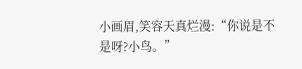小画眉,笑容天真烂漫:“你说是不是呀?小鸟。”